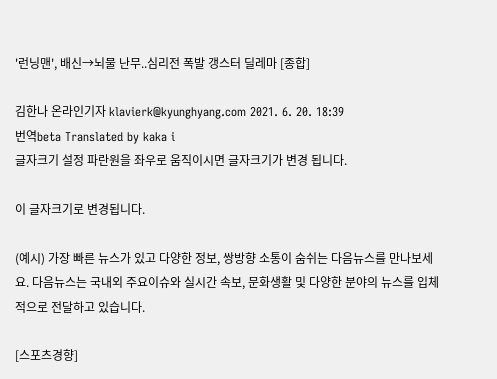'런닝맨', 배신→뇌물 난무..심리전 폭발 갱스터 딜레마 [종합]

김한나 온라인기자 klavierk@kyunghyang.com 2021. 6. 20. 18:39
번역beta Translated by kaka i
글자크기 설정 파란원을 좌우로 움직이시면 글자크기가 변경 됩니다.

이 글자크기로 변경됩니다.

(예시) 가장 빠른 뉴스가 있고 다양한 정보, 쌍방향 소통이 숨쉬는 다음뉴스를 만나보세요. 다음뉴스는 국내외 주요이슈와 실시간 속보, 문화생활 및 다양한 분야의 뉴스를 입체적으로 전달하고 있습니다.

[스포츠경향]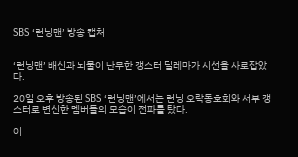SBS ‘런닝맨’ 방송 캡처


‘런닝맨’ 배신과 뇌물이 난무한 갱스터 딜레마가 시선을 사로잡았다.

20일 오후 방송된 SBS ‘런닝맨’에서는 런닝 오락동호회와 서부 갱스터로 변신한 멤버들의 모습이 전파를 탔다.

이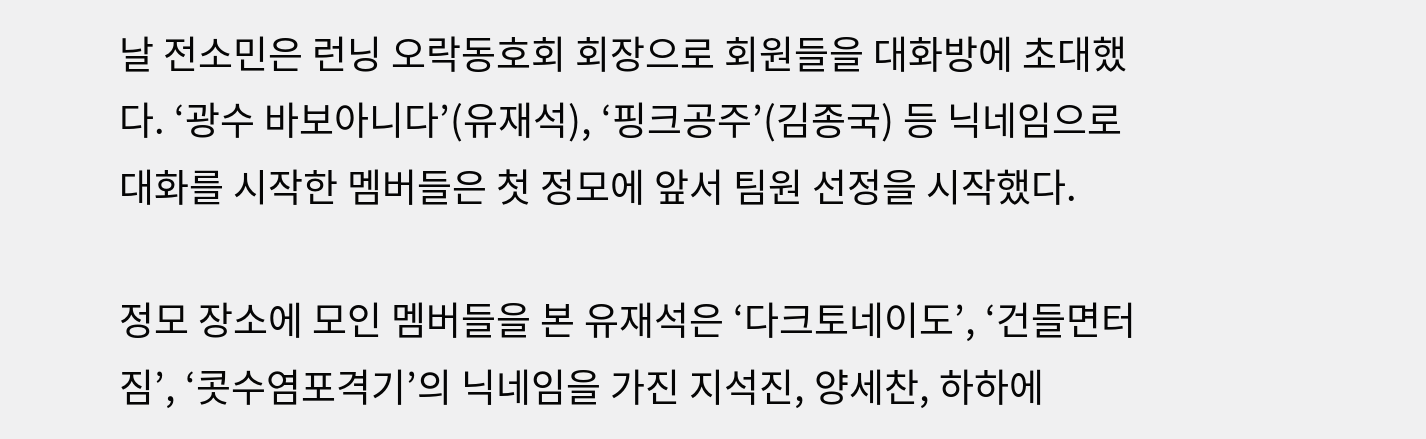날 전소민은 런닝 오락동호회 회장으로 회원들을 대화방에 초대했다. ‘광수 바보아니다’(유재석), ‘핑크공주’(김종국) 등 닉네임으로 대화를 시작한 멤버들은 첫 정모에 앞서 팀원 선정을 시작했다.

정모 장소에 모인 멤버들을 본 유재석은 ‘다크토네이도’, ‘건들면터짐’, ‘콧수염포격기’의 닉네임을 가진 지석진, 양세찬, 하하에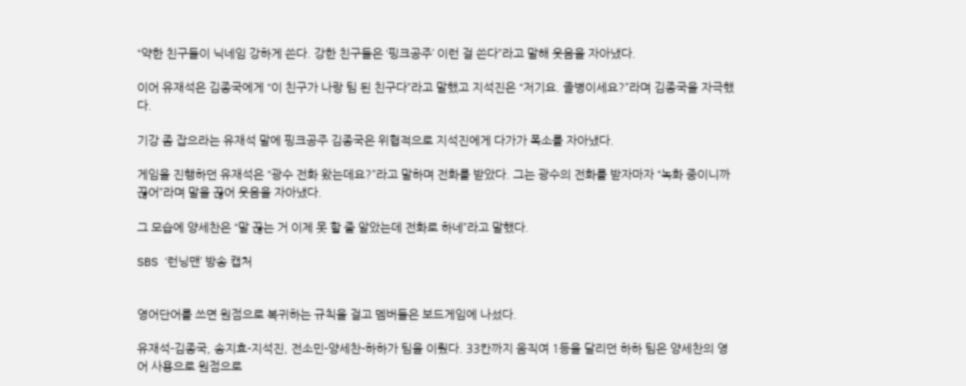“약한 친구들이 닉네임 강하게 쓴다. 강한 친구들은 ‘핑크공주’ 이런 걸 쓴다”라고 말해 웃음을 자아냈다.

이어 유재석은 김종국에게 “이 친구가 나랑 팀 된 친구다”라고 말했고 지석진은 “저기요. 졸병이세요?”라며 김종국을 자극했다.

기강 좀 잡으라는 유재석 말에 핑크공주 김종국은 위협적으로 지석진에게 다가가 폭소를 자아냈다.

게임을 진행하던 유재석은 “광수 전화 왔는데요?”라고 말하며 전화를 받았다. 그는 광수의 전화를 받자마자 “녹화 중이니까 끊어”라며 말을 끊어 웃음을 자아냈다.

그 모습에 양세찬은 “말 끊는 거 이제 못 할 줄 알았는데 전화로 하네”라고 말했다.

SBS ‘런닝맨’ 방송 캡처


영어단어를 쓰면 원점으로 복귀하는 규칙을 걸고 멤버들은 보드게임에 나섰다.

유재석-김종국, 송지효-지석진, 전소민-양세찬-하하가 팀을 이뤘다. 33칸까지 움직여 1등을 달리던 하하 팀은 양세찬의 영어 사용으로 원점으로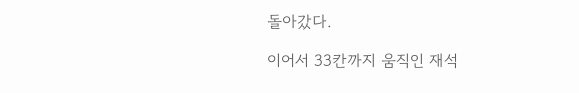돌아갔다.

이어서 33칸까지 움직인 재석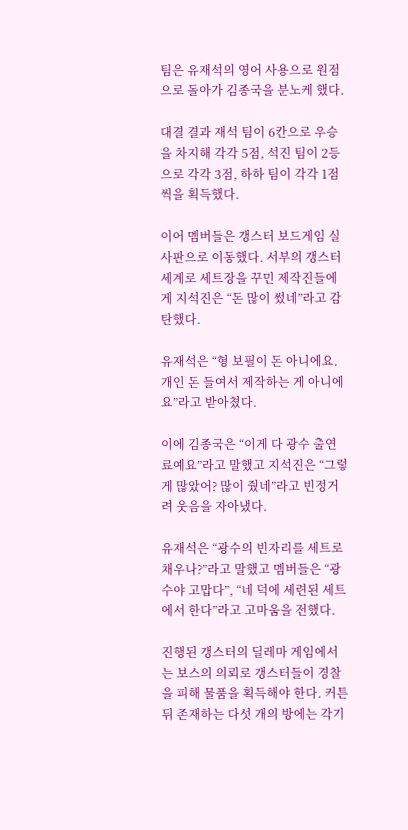팀은 유재석의 영어 사용으로 원점으로 돌아가 김종국을 분노케 했다.

대결 결과 재석 팀이 6칸으로 우승을 차지해 각각 5점, 석진 팀이 2등으로 각각 3점, 하하 팀이 각각 1점씩을 획득했다.

이어 멤버들은 갱스터 보드게임 실사판으로 이동했다. 서부의 갱스터 세계로 세트장을 꾸민 제작진들에게 지석진은 “돈 많이 썼네”라고 감탄했다.

유재석은 “형 보필이 돈 아니에요. 개인 돈 들여서 제작하는 게 아니에요”라고 받아쳤다.

이에 김종국은 “이게 다 광수 출연료예요”라고 말했고 지석진은 “그렇게 많았어? 많이 줬네”라고 빈정거려 웃음을 자아냈다.

유재석은 “광수의 빈자리를 세트로 채우나?”라고 말했고 멤버들은 “광수야 고맙다”, “네 덕에 세련된 세트에서 한다”라고 고마움을 전했다.

진행된 갱스터의 딜레마 게임에서는 보스의 의뢰로 갱스터들이 경찰을 피해 물품을 획득해야 한다. 커튼 뒤 존재하는 다섯 개의 방에는 각기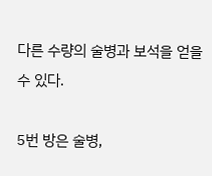다른 수량의 술병과 보석을 얻을 수 있다.

5번 방은 술병,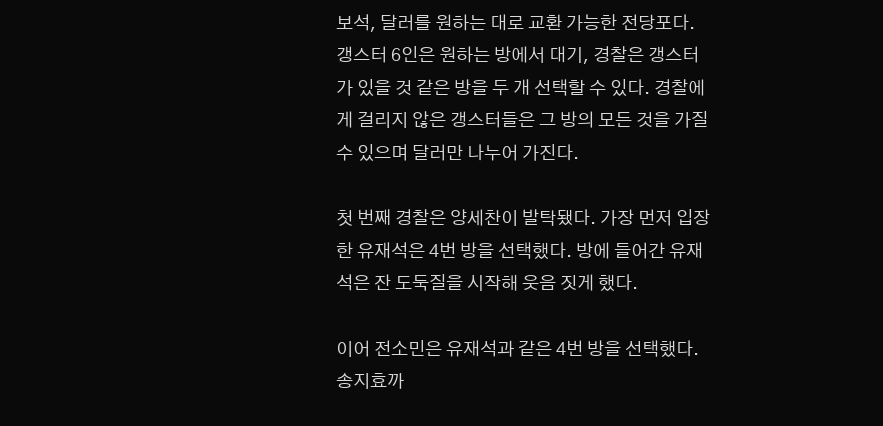보석, 달러를 원하는 대로 교환 가능한 전당포다. 갱스터 6인은 원하는 방에서 대기, 경찰은 갱스터가 있을 것 같은 방을 두 개 선택할 수 있다. 경찰에게 걸리지 않은 갱스터들은 그 방의 모든 것을 가질 수 있으며 달러만 나누어 가진다.

첫 번째 경찰은 양세찬이 발탁됐다. 가장 먼저 입장한 유재석은 4번 방을 선택했다. 방에 들어간 유재석은 잔 도둑질을 시작해 웃음 짓게 했다.

이어 전소민은 유재석과 같은 4번 방을 선택했다. 송지효까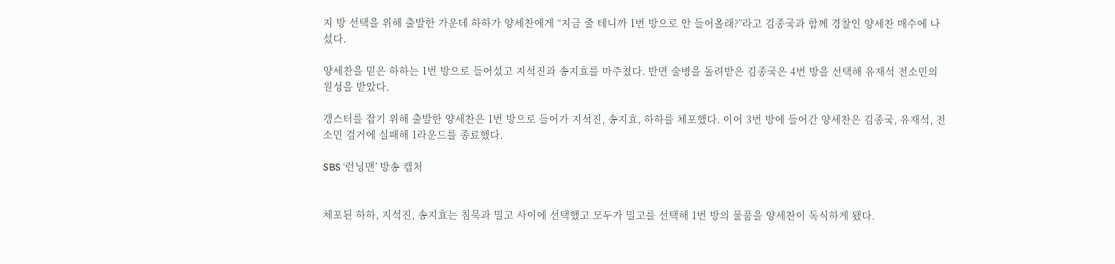지 방 선택을 위해 출발한 가운데 하하가 양세찬에게 “지금 줄 테니까 1번 방으로 안 들어올래?”라고 김종국과 함께 경찰인 양세찬 매수에 나섰다.

양세찬을 믿은 하하는 1번 방으로 들어섰고 지석진과 송지효를 마주쳤다. 반면 술병을 돌려받은 김종국은 4번 방을 선택해 유재석 전소민의 원성을 받았다.

갱스터를 잡기 위해 출발한 양세찬은 1번 방으로 들어가 지석진, 송지효, 하하를 체포했다. 이어 3번 방에 들어간 양세찬은 김종국, 유재석, 전소민 검거에 실패해 1라운드를 종료했다.

SBS ‘런닝맨’ 방송 캡처


체포된 하하, 지석진, 송지효는 침묵과 밀고 사이에 선택했고 모두가 밀고를 선택해 1번 방의 물품을 양세찬이 독식하게 됐다.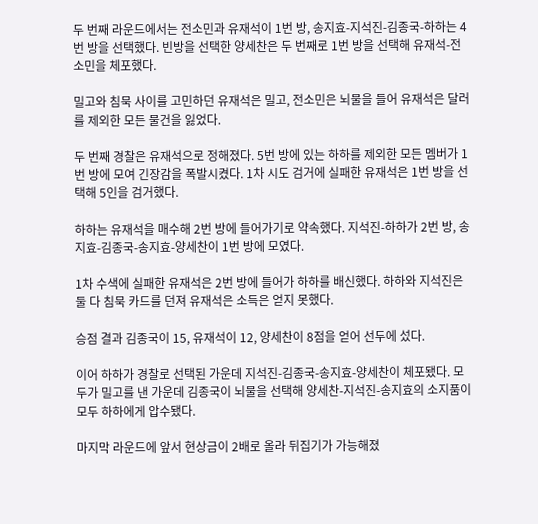두 번째 라운드에서는 전소민과 유재석이 1번 방, 송지효-지석진-김종국-하하는 4번 방을 선택했다. 빈방을 선택한 양세찬은 두 번째로 1번 방을 선택해 유재석-전소민을 체포했다.

밀고와 침묵 사이를 고민하던 유재석은 밀고, 전소민은 뇌물을 들어 유재석은 달러를 제외한 모든 물건을 잃었다.

두 번째 경찰은 유재석으로 정해졌다. 5번 방에 있는 하하를 제외한 모든 멤버가 1번 방에 모여 긴장감을 폭발시켰다. 1차 시도 검거에 실패한 유재석은 1번 방을 선택해 5인을 검거했다.

하하는 유재석을 매수해 2번 방에 들어가기로 약속했다. 지석진-하하가 2번 방, 송지효-김종국-송지효-양세찬이 1번 방에 모였다.

1차 수색에 실패한 유재석은 2번 방에 들어가 하하를 배신했다. 하하와 지석진은 둘 다 침묵 카드를 던져 유재석은 소득은 얻지 못했다.

승점 결과 김종국이 15, 유재석이 12, 양세찬이 8점을 얻어 선두에 섰다.

이어 하하가 경찰로 선택된 가운데 지석진-김종국-송지효-양세찬이 체포됐다. 모두가 밀고를 낸 가운데 김종국이 뇌물을 선택해 양세찬-지석진-송지효의 소지품이 모두 하하에게 압수됐다.

마지막 라운드에 앞서 현상금이 2배로 올라 뒤집기가 가능해졌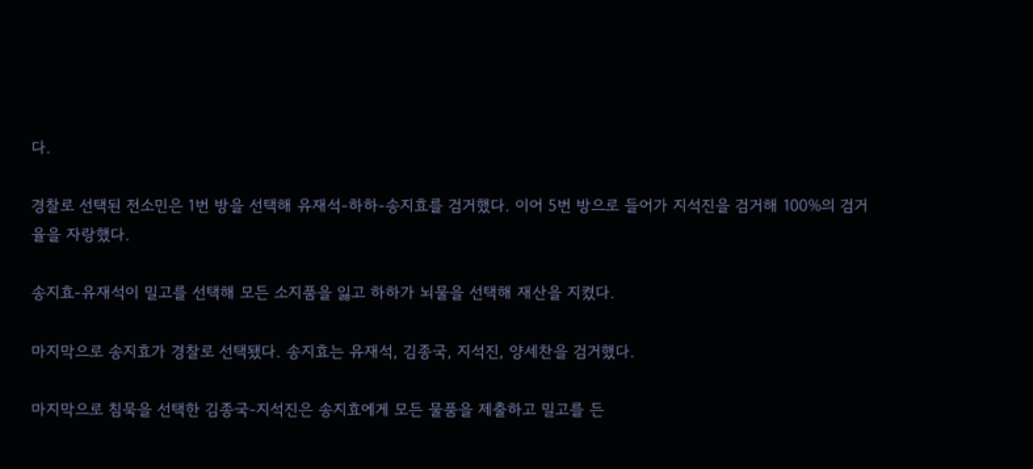다.

경찰로 선택된 전소민은 1번 방을 선택해 유재석-하하-송지효를 검거했다. 이어 5번 방으로 들어가 지석진을 검거해 100%의 검거율을 자랑했다.

송지효-유재석이 밀고를 선택해 모든 소지품을 잃고 하하가 뇌물을 선택해 재산을 지켰다.

마지막으로 송지효가 경찰로 선택됐다. 송지효는 유재석, 김종국, 지석진, 양세찬을 검거했다.

마지막으로 침묵을 선택한 김종국-지석진은 송지효에게 모든 물품을 제출하고 밀고를 든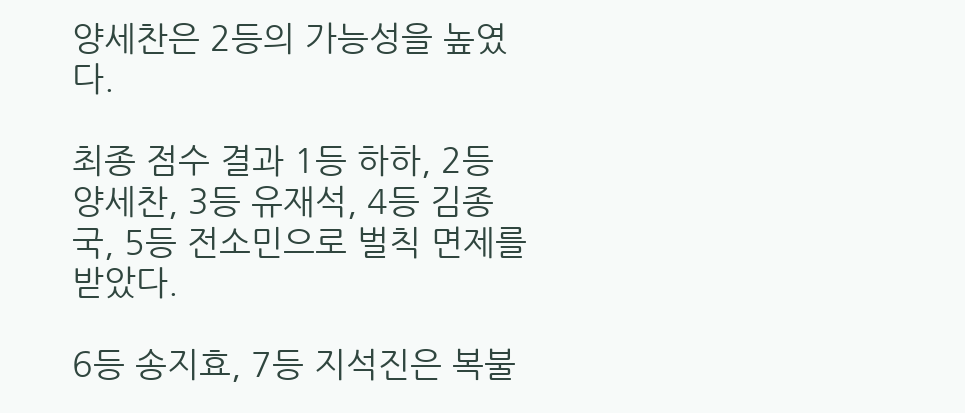양세찬은 2등의 가능성을 높였다.

최종 점수 결과 1등 하하, 2등 양세찬, 3등 유재석, 4등 김종국, 5등 전소민으로 벌칙 면제를 받았다.

6등 송지효, 7등 지석진은 복불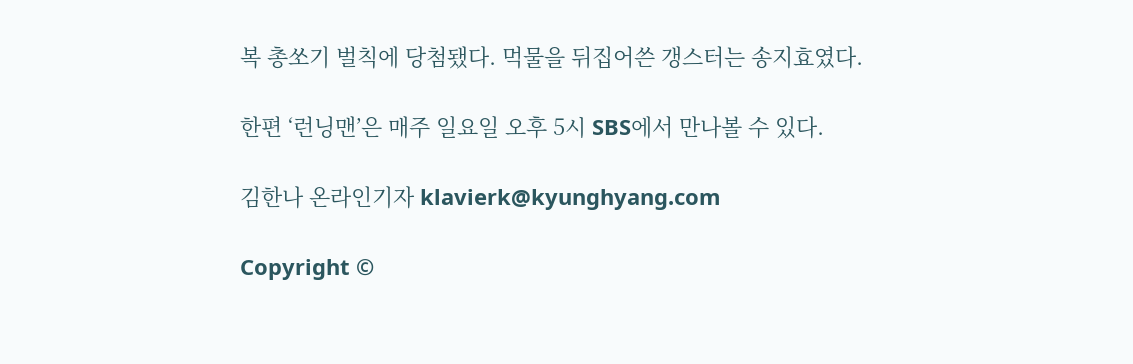복 총쏘기 벌칙에 당첨됐다. 먹물을 뒤집어쓴 갱스터는 송지효였다.

한편 ‘런닝맨’은 매주 일요일 오후 5시 SBS에서 만나볼 수 있다.

김한나 온라인기자 klavierk@kyunghyang.com

Copyright ©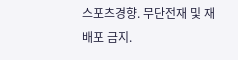스포츠경향. 무단전재 및 재배포 금지.